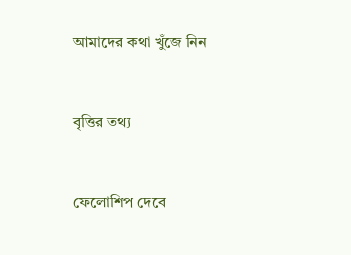আমাদের কথা খুঁজে নিন



বৃত্তির তথ্য



ফেলোশিপ দেবে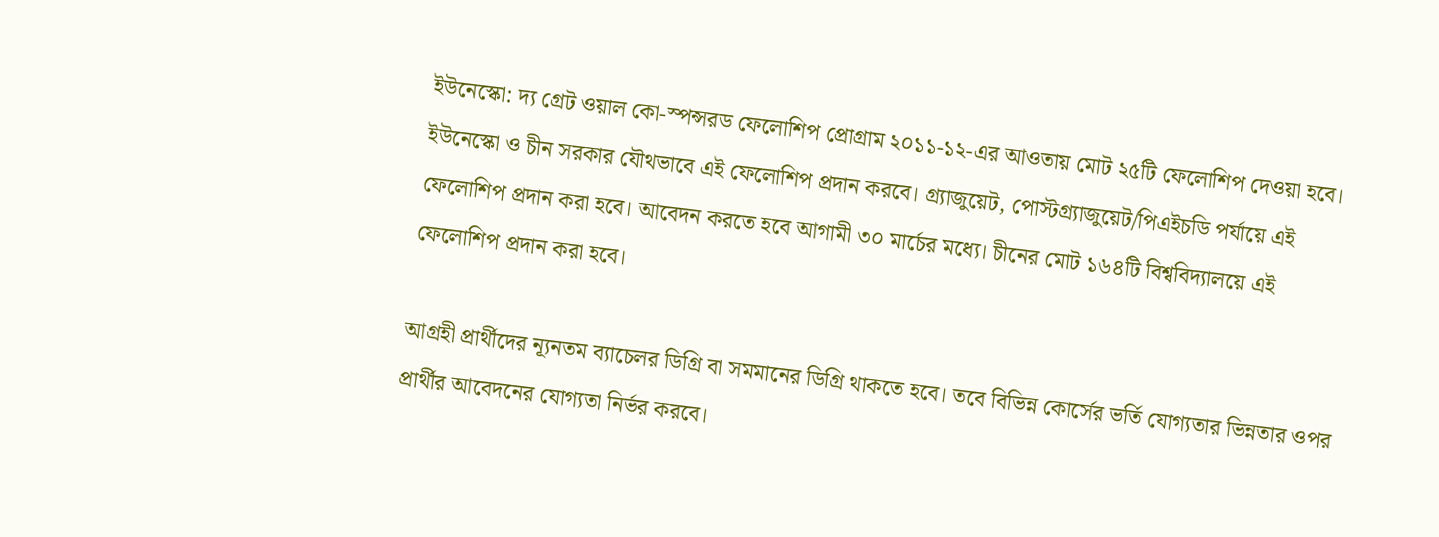ইউনেস্কো: দ্য গ্রেট ওয়াল কো-স্পন্সরড ফেলোশিপ প্রোগ্রাম ২০১১-১২-এর আওতায় মোট ২৫টি ফেলোশিপ দেওয়া হবে। ইউনেস্কো ও চীন সরকার যৌথভাবে এই ফেলোশিপ প্রদান করবে। গ্র্যাজুয়েট, পোস্টগ্র্যাজুয়েট/পিএইচডি পর্যায়ে এই ফেলোশিপ প্রদান করা হবে। আবেদন করতে হবে আগামী ৩০ মার্চের মধ্যে। চীনের মোট ১৬৪টি বিশ্ববিদ্যালয়ে এই ফেলোশিপ প্রদান করা হবে।

আগ্রহী প্রার্থীদের ন্যূনতম ব্যাচেলর ডিগ্রি বা সমমানের ডিগ্রি থাকতে হবে। তবে বিভিন্ন কোর্সের ভর্তি যোগ্যতার ভিন্নতার ওপর প্রার্থীর আবেদনের যোগ্যতা নির্ভর করবে।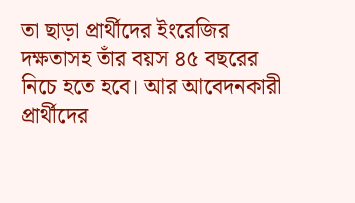তা ছাড়া প্রার্থীদের ইংরেজির দক্ষতাসহ তাঁর বয়স ৪৫ বছরের নিচে হতে হবে। আর আবেদনকারী প্রার্থীদের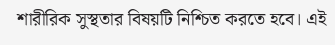শারীরিক সুস্থতার বিষয়টি নিশ্চিত করতে হবে। এই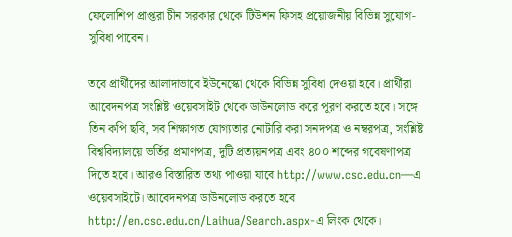ফেলোশিপ প্রাপ্তরা চীন সরকার থেকে টিউশন ফিসহ প্রয়োজনীয় বিভিন্ন সুযোগ-সুবিধা পাবেন।

তবে প্রার্থীদের আলাদাভাবে ইউনেস্কো থেকে বিভিন্ন সুবিধা দেওয়া হবে। প্রার্থীরা আবেদনপত্র সংশ্লিষ্ট ওয়েবসাইট থেকে ডাউনলোড করে পূরণ করতে হবে। সঙ্গে তিন কপি ছবি, সব শিক্ষাগত যোগ্যতার নোটারি করা সনদপত্র ও নম্বরপত্র, সংশ্লিষ্ট বিশ্ববিদ্যালয়ে ভর্তির প্রমাণপত্র, দুটি প্রত্যয়নপত্র এবং ৪০০ শব্দের গবেষণাপত্র দিতে হবে। আরও বিস্তারিত তথ্য পাওয়া যাবে http://www.csc.edu.cn—এ ওয়েবসাইটে। আবেদনপত্র ডাউনলোড করতে হবে http://en.csc.edu.cn/Laihua/Search.aspx-এ লিংক থেকে।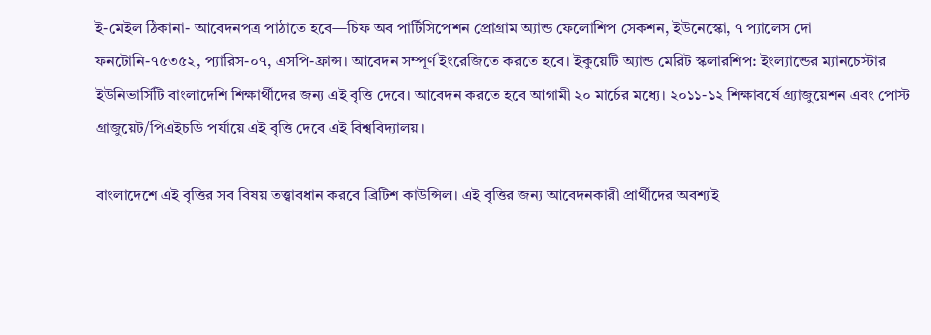ই-মেইল ঠিকানা- আবেদনপত্র পাঠাতে হবে—চিফ অব পার্টিসিপেশন প্রোগ্রাম অ্যান্ড ফেলোশিপ সেকশন, ইউনেস্কো, ৭ প্যালেস দো ফনটোনি-৭৫৩৫২, প্যারিস-০৭, এসপি-ফ্রান্স। আবেদন সম্পূর্ণ ইংরেজিতে করতে হবে। ইকুয়েটি অ্যান্ড মেরিট স্কলারশিপ: ইংল্যান্ডের ম্যানচেস্টার ইউনিভার্সিটি বাংলাদেশি শিক্ষার্থীদের জন্য এই বৃত্তি দেবে। আবেদন করতে হবে আগামী ২০ মার্চের মধ্যে। ২০১১-১২ শিক্ষাবর্ষে গ্র্যাজুয়েশন এবং পোস্ট গ্রাজুয়েট/পিএইচডি পর্যায়ে এই বৃত্তি দেবে এই বিশ্ববিদ্যালয়।

বাংলাদেশে এই বৃত্তির সব বিষয় তত্ত্বাবধান করবে ব্রিটিশ কাউন্সিল। এই বৃত্তির জন্য আবেদনকারী প্রার্থীদের অবশ্যই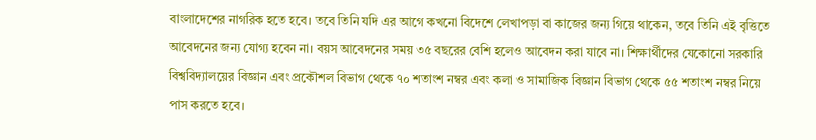বাংলাদেশের নাগরিক হতে হবে। তবে তিনি যদি এর আগে কখনো বিদেশে লেখাপড়া বা কাজের জন্য গিয়ে থাকেন, তবে তিনি এই বৃত্তিতে আবেদনের জন্য যোগ্য হবেন না। বয়স আবেদনের সময় ৩৫ বছরের বেশি হলেও আবেদন করা যাবে না। শিক্ষার্থীদের যেকোনো সরকারি বিশ্ববিদ্যালয়ের বিজ্ঞান এবং প্রকৌশল বিভাগ থেকে ৭০ শতাংশ নম্বর এবং কলা ও সামাজিক বিজ্ঞান বিভাগ থেকে ৫৫ শতাংশ নম্বর নিয়ে পাস করতে হবে।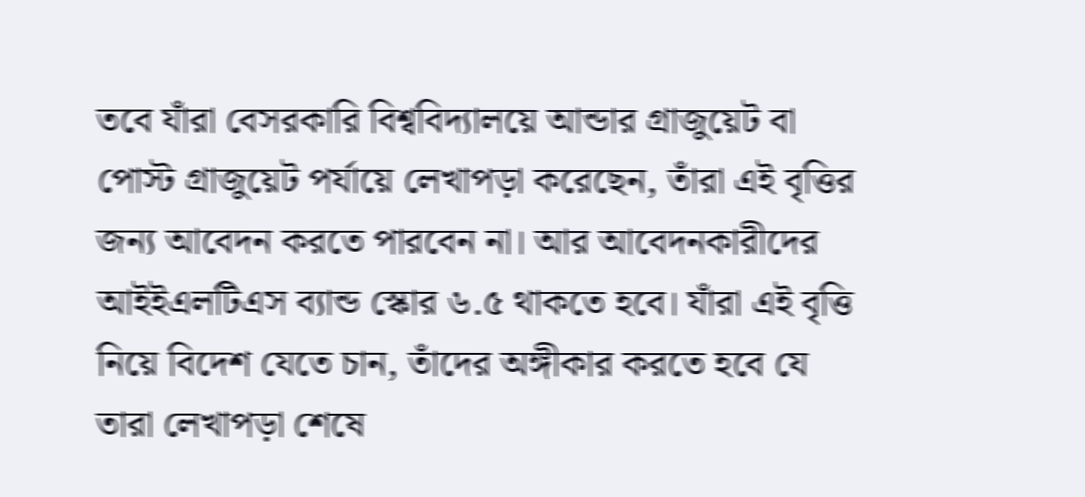তবে যাঁরা বেসরকারি বিশ্ববিদ্যালয়ে আন্ডার গ্রাজুয়েট বা পোস্ট গ্রাজুয়েট পর্যায়ে লেখাপড়া করেছেন, তাঁরা এই বৃত্তির জন্য আবেদন করতে পারবেন না। আর আবেদনকারীদের আইইএলটিএস ব্যান্ড স্কোর ৬.৫ থাকতে হবে। যাঁরা এই বৃত্তি নিয়ে বিদেশ যেতে চান, তাঁদের অঙ্গীকার করতে হবে যে তারা লেখাপড়া শেষে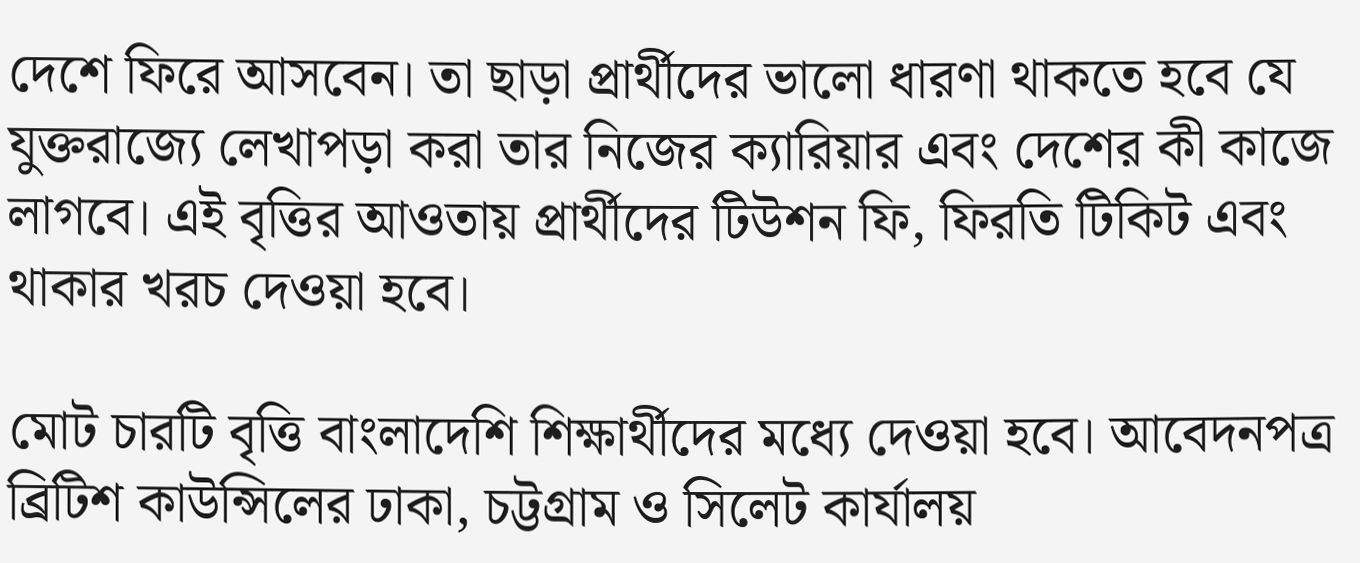দেশে ফিরে আসবেন। তা ছাড়া প্রার্থীদের ভালো ধারণা থাকতে হবে যে যুক্তরাজ্যে লেখাপড়া করা তার নিজের ক্যারিয়ার এবং দেশের কী কাজে লাগবে। এই বৃত্তির আওতায় প্রার্থীদের টিউশন ফি, ফিরতি টিকিট এবং থাকার খরচ দেওয়া হবে।

মোট চারটি বৃত্তি বাংলাদেশি শিক্ষার্থীদের মধ্যে দেওয়া হবে। আবেদনপত্র ব্রিটিশ কাউন্সিলের ঢাকা, চট্টগ্রাম ও সিলেট কার্যালয়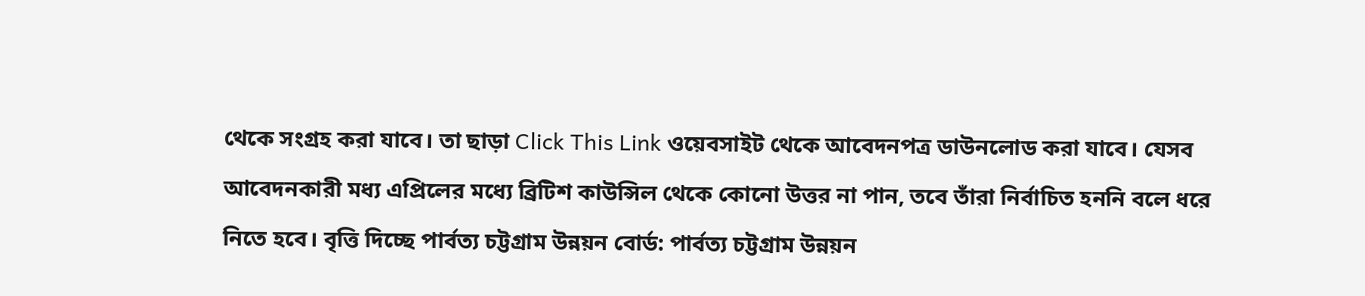থেকে সংগ্রহ করা যাবে। তা ছাড়া Click This Link ওয়েবসাইট থেকে আবেদনপত্র ডাউনলোড করা যাবে। যেসব আবেদনকারী মধ্য এপ্রিলের মধ্যে ব্রিটিশ কাউন্সিল থেকে কোনো উত্তর না পান, তবে তাঁরা নির্বাচিত হননি বলে ধরে নিতে হবে। বৃত্তি দিচ্ছে পার্বত্য চট্টগ্রাম উন্নয়ন বোর্ড: পার্বত্য চট্টগ্রাম উন্নয়ন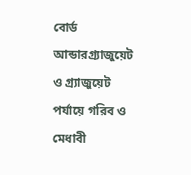বোর্ড আন্ডারগ্র্যাজুয়েট ও গ্র্যাজুয়েট পর্যায়ে গরিব ও মেধাবী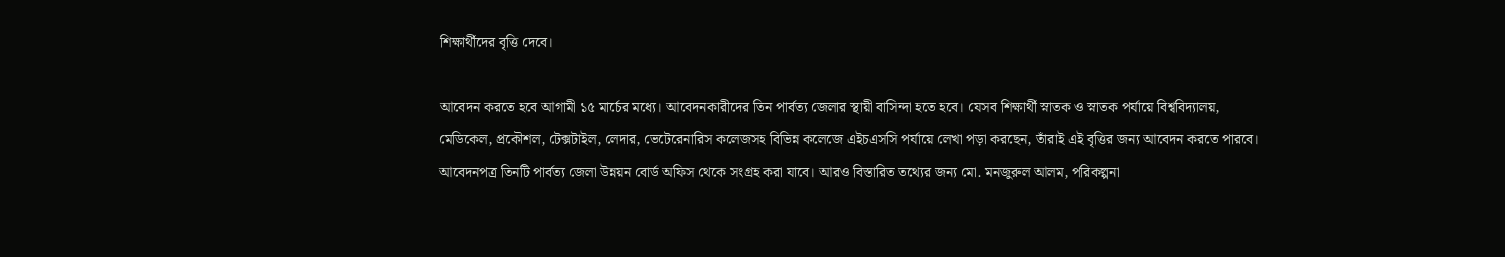শিক্ষার্থীদের বৃত্তি দেবে।

আবেদন করতে হবে আগামী ১৫ মার্চের মধ্যে। আবেদনকারীদের তিন পার্বত্য জেলার স্থায়ী বাসিন্দা হতে হবে। যেসব শিক্ষার্থী স্নাতক ও স্নাতক পর্যায়ে বিশ্ববিদ্যালয়, মেডিকেল, প্রকৌশল, টেক্সটাইল, লেদার, ভেটেরেনারিস কলেজসহ বিভিন্ন কলেজে এইচএসসি পর্যায়ে লেখা পড়া করছেন, তাঁরাই এই বৃত্তির জন্য আবেদন করতে পারবে। আবেদনপত্র তিনটি পার্বত্য জেলা উন্নয়ন বোর্ড অফিস থেকে সংগ্রহ করা যাবে। আরও বিস্তারিত তথ্যের জন্য মো. মনজুরুল আলম, পরিকল্পনা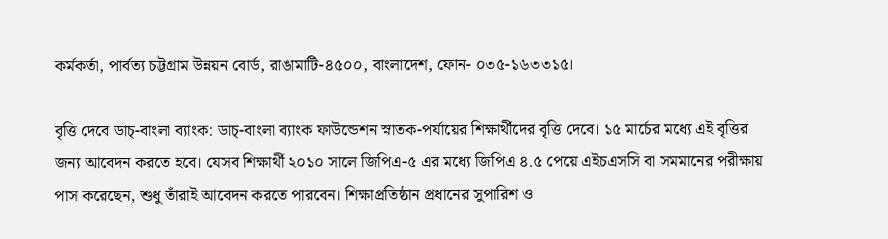কর্মকর্তা, পার্বত্য চট্টগ্রাম উন্নয়ন বোর্ড, রাঙামাটি-৪৫০০, বাংলাদেশ, ফোন- ০৩৫-১৬৩৩১৫।

বৃত্তি দেবে ডাচ্-বাংলা ব্যাংক: ডাচ্-বাংলা ব্যাংক ফাউন্ডেশন স্নাতক-পর্যায়ের শিক্ষার্থীদের বৃত্তি দেবে। ১৫ মার্চের মধ্যে এই বৃত্তির জন্য আবেদন করতে হবে। যেসব শিক্ষার্থী ২০১০ সালে জিপিএ-৫ এর মধ্যে জিপিএ ৪.৫ পেয়ে এইচএসসি বা সমমানের পরীক্ষায় পাস করেছেন, শুধু তাঁরাই আবেদন করতে পারবেন। শিক্ষাপ্রতিষ্ঠান প্রধানের সুপারিশ ও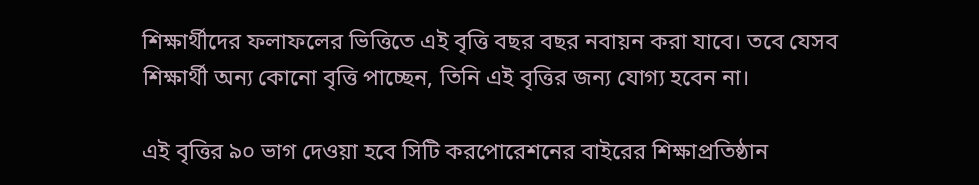শিক্ষার্থীদের ফলাফলের ভিত্তিতে এই বৃত্তি বছর বছর নবায়ন করা যাবে। তবে যেসব শিক্ষার্থী অন্য কোনো বৃত্তি পাচ্ছেন, তিনি এই বৃত্তির জন্য যোগ্য হবেন না।

এই বৃত্তির ৯০ ভাগ দেওয়া হবে সিটি করপোরেশনের বাইরের শিক্ষাপ্রতিষ্ঠান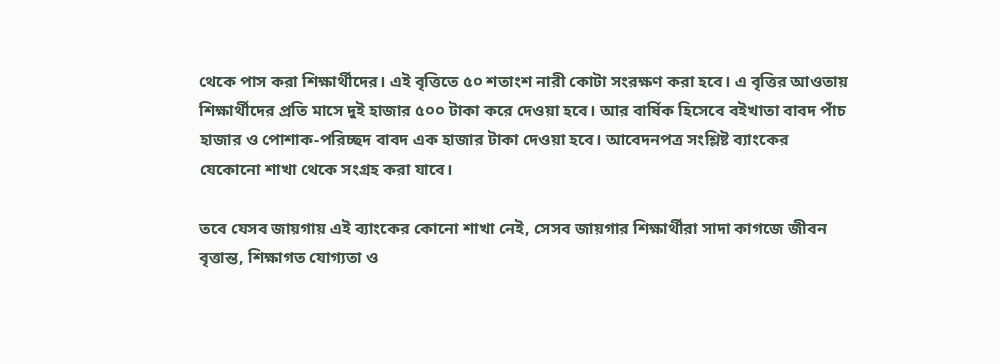থেকে পাস করা শিক্ষার্থীদের। এই বৃত্তিতে ৫০ শতাংশ নারী কোটা সংরক্ষণ করা হবে। এ বৃত্তির আওতায় শিক্ষার্থীদের প্রতি মাসে দুই হাজার ৫০০ টাকা করে দেওয়া হবে। আর বার্ষিক হিসেবে বইখাতা বাবদ পাঁচ হাজার ও পোশাক-পরিচ্ছদ বাবদ এক হাজার টাকা দেওয়া হবে। আবেদনপত্র সংশ্লিষ্ট ব্যাংকের যেকোনো শাখা থেকে সংগ্রহ করা যাবে।

তবে যেসব জায়গায় এই ব্যাংকের কোনো শাখা নেই, সেসব জায়গার শিক্ষার্থীরা সাদা কাগজে জীবন বৃত্তান্ত, শিক্ষাগত যোগ্যতা ও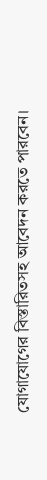যোগাযোগের বিস্তারিতসহ আবেদন করতে পারবেন।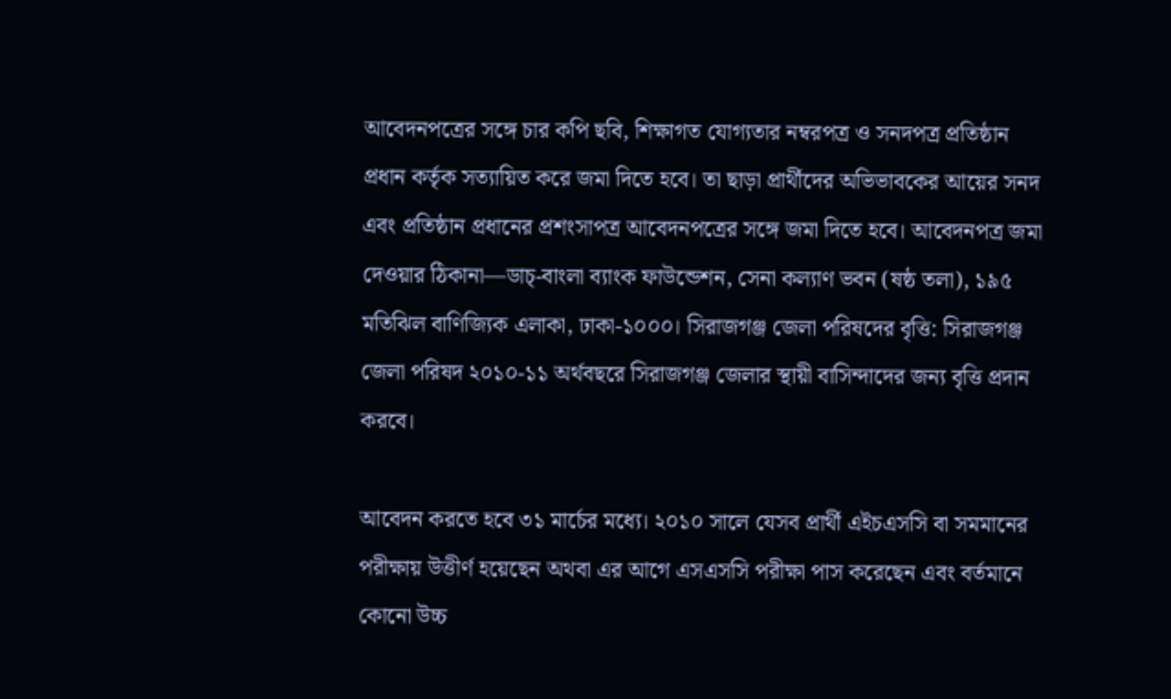আবেদনপত্রের সঙ্গে চার কপি ছবি, শিক্ষাগত যোগ্যতার নম্বরপত্র ও সনদপত্র প্রতিষ্ঠান প্রধান কর্তৃক সত্যায়িত করে জমা দিতে হবে। তা ছাড়া প্রার্থীদের অভিভাবকের আয়ের সনদ এবং প্রতিষ্ঠান প্রধানের প্রশংসাপত্র আবেদনপত্রের সঙ্গে জমা দিতে হবে। আবেদনপত্র জমা দেওয়ার ঠিকানা—ডাচ্-বাংলা ব্যাংক ফাউন্ডেশন, সেনা কল্যাণ ভবন (ষষ্ঠ তলা), ১৯৫ মতিঝিল বাণিজ্যিক এলাকা, ঢাকা-১০০০। সিরাজগঞ্জ জেলা পরিষদের বৃত্তি: সিরাজগঞ্জ জেলা পরিষদ ২০১০-১১ অর্থবছরে সিরাজগঞ্জ জেলার স্থায়ী বাসিন্দাদের জন্য বৃত্তি প্রদান করবে।

আবেদন করতে হবে ৩১ মার্চের মধ্যে। ২০১০ সালে যেসব প্রার্থী এইচএসসি বা সমমানের পরীক্ষায় উত্তীর্ণ হয়েছেন অথবা এর আগে এসএসসি পরীক্ষা পাস করেছেন এবং বর্তমানে কোনো উচ্চ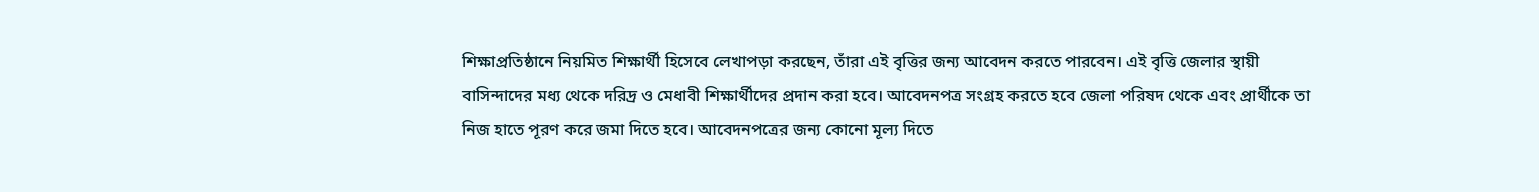শিক্ষাপ্রতিষ্ঠানে নিয়মিত শিক্ষার্থী হিসেবে লেখাপড়া করছেন, তাঁরা এই বৃত্তির জন্য আবেদন করতে পারবেন। এই বৃত্তি জেলার স্থায়ী বাসিন্দাদের মধ্য থেকে দরিদ্র ও মেধাবী শিক্ষার্থীদের প্রদান করা হবে। আবেদনপত্র সংগ্রহ করতে হবে জেলা পরিষদ থেকে এবং প্রার্থীকে তা নিজ হাতে পূরণ করে জমা দিতে হবে। আবেদনপত্রের জন্য কোনো মূল্য দিতে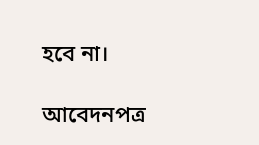হবে না।

আবেদনপত্র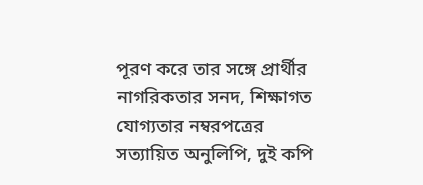পূরণ করে তার সঙ্গে প্রার্থীর নাগরিকতার সনদ, শিক্ষাগত যোগ্যতার নম্বরপত্রের সত্যায়িত অনুলিপি, দুই কপি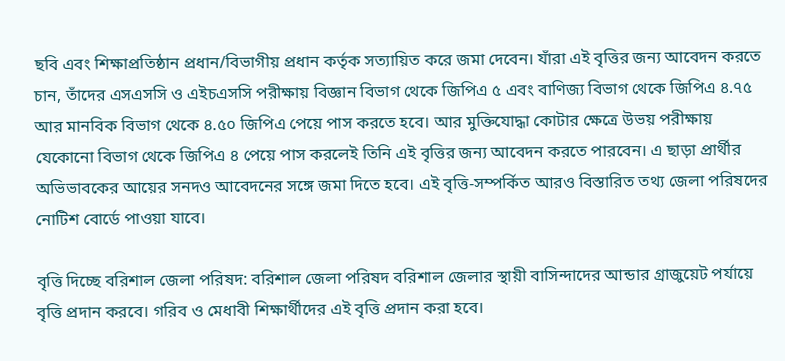ছবি এবং শিক্ষাপ্রতিষ্ঠান প্রধান/বিভাগীয় প্রধান কর্তৃক সত্যায়িত করে জমা দেবেন। যাঁরা এই বৃত্তির জন্য আবেদন করতে চান, তাঁদের এসএসসি ও এইচএসসি পরীক্ষায় বিজ্ঞান বিভাগ থেকে জিপিএ ৫ এবং বাণিজ্য বিভাগ থেকে জিপিএ ৪.৭৫ আর মানবিক বিভাগ থেকে ৪.৫০ জিপিএ পেয়ে পাস করতে হবে। আর মুক্তিযোদ্ধা কোটার ক্ষেত্রে উভয় পরীক্ষায় যেকোনো বিভাগ থেকে জিপিএ ৪ পেয়ে পাস করলেই তিনি এই বৃত্তির জন্য আবেদন করতে পারবেন। এ ছাড়া প্রার্থীর অভিভাবকের আয়ের সনদও আবেদনের সঙ্গে জমা দিতে হবে। এই বৃত্তি-সম্পর্কিত আরও বিস্তারিত তথ্য জেলা পরিষদের নোটিশ বোর্ডে পাওয়া যাবে।

বৃত্তি দিচ্ছে বরিশাল জেলা পরিষদ: বরিশাল জেলা পরিষদ বরিশাল জেলার স্থায়ী বাসিন্দাদের আন্ডার গ্রাজুয়েট পর্যায়ে বৃত্তি প্রদান করবে। গরিব ও মেধাবী শিক্ষার্থীদের এই বৃত্তি প্রদান করা হবে।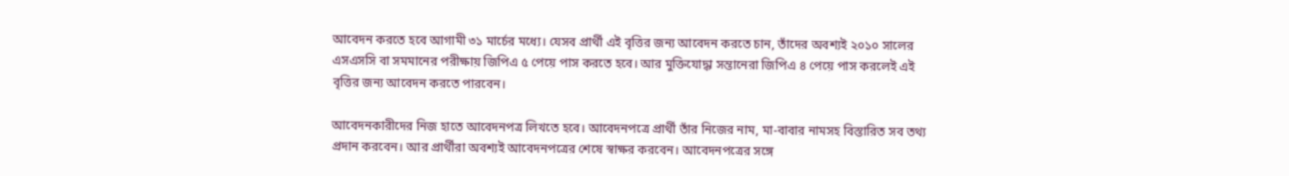আবেদন করতে হবে আগামী ৩১ মার্চের মধ্যে। যেসব প্রার্থী এই বৃত্তির জন্য আবেদন করতে চান, তাঁদের অবশ্যই ২০১০ সালের এসএসসি বা সমমানের পরীক্ষায় জিপিএ ৫ পেয়ে পাস করতে হবে। আর মুক্তিযোদ্ধা সন্তানেরা জিপিএ ৪ পেয়ে পাস করলেই এই বৃত্তির জন্য আবেদন করতে পারবেন।

আবেদনকারীদের নিজ হাতে আবেদনপত্র লিখতে হবে। আবেদনপত্রে প্রার্থী তাঁর নিজের নাম, মা-বাবার নামসহ বিস্তারিত সব তথ্য প্রদান করবেন। আর প্রার্থীরা অবশ্যই আবেদনপত্রের শেষে স্বাক্ষর করবেন। আবেদনপত্রের সঙ্গে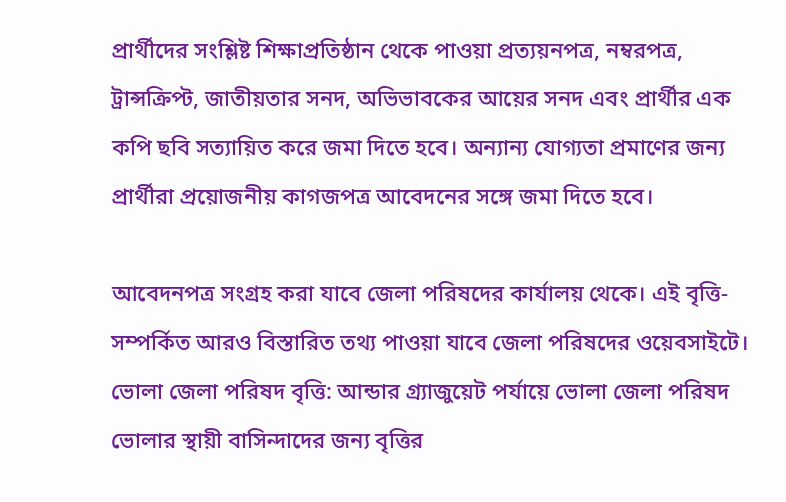প্রার্থীদের সংশ্লিষ্ট শিক্ষাপ্রতিষ্ঠান থেকে পাওয়া প্রত্যয়নপত্র, নম্বরপত্র, ট্রান্সক্রিপ্ট, জাতীয়তার সনদ, অভিভাবকের আয়ের সনদ এবং প্রার্থীর এক কপি ছবি সত্যায়িত করে জমা দিতে হবে। অন্যান্য যোগ্যতা প্রমাণের জন্য প্রার্থীরা প্রয়োজনীয় কাগজপত্র আবেদনের সঙ্গে জমা দিতে হবে।

আবেদনপত্র সংগ্রহ করা যাবে জেলা পরিষদের কার্যালয় থেকে। এই বৃত্তি-সম্পর্কিত আরও বিস্তারিত তথ্য পাওয়া যাবে জেলা পরিষদের ওয়েবসাইটে। ভোলা জেলা পরিষদ বৃত্তি: আন্ডার গ্র্যাজুয়েট পর্যায়ে ভোলা জেলা পরিষদ ভোলার স্থায়ী বাসিন্দাদের জন্য বৃত্তির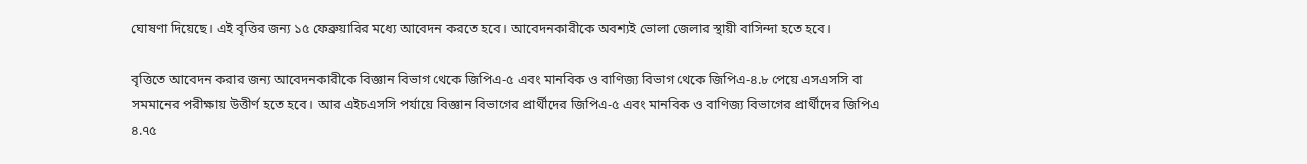ঘোষণা দিয়েছে। এই বৃত্তির জন্য ১৫ ফেব্রুয়ারির মধ্যে আবেদন করতে হবে। আবেদনকারীকে অবশ্যই ভোলা জেলার স্থায়ী বাসিন্দা হতে হবে।

বৃত্তিতে আবেদন করার জন্য আবেদনকারীকে বিজ্ঞান বিভাগ থেকে জিপিএ-৫ এবং মানবিক ও বাণিজ্য বিভাগ থেকে জিপিএ-৪.৮ পেয়ে এসএসসি বা সমমানের পরীক্ষায় উত্তীর্ণ হতে হবে। আর এইচএসসি পর্যায়ে বিজ্ঞান বিভাগের প্রার্থীদের জিপিএ-৫ এবং মানবিক ও বাণিজ্য বিভাগের প্রার্থীদের জিপিএ ৪.৭৫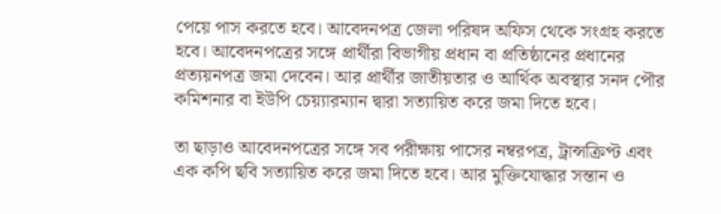পেয়ে পাস করতে হবে। আবেদনপত্র জেলা পরিষদ অফিস থেকে সংগ্রহ করতে হবে। আবেদনপত্রের সঙ্গে প্রার্থীরা বিভাগীয় প্রধান বা প্রতিষ্ঠানের প্রধানের প্রত্যয়নপত্র জমা দেবেন। আর প্রার্থীর জাতীয়তার ও আর্থিক অবস্থার সনদ পৌর কমিশনার বা ইউপি চেয়্যারম্যান দ্বারা সত্যায়িত করে জমা দিতে হবে।

তা ছাড়াও আবেদনপত্রের সঙ্গে সব পরীক্ষায় পাসের নম্বরপত্র, ট্রান্সক্রিপ্ট এবং এক কপি ছবি সত্যায়িত করে জমা দিতে হবে। আর মুক্তিযোদ্ধার সন্তান ও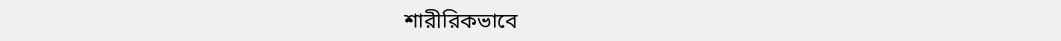শারীরিকভাবে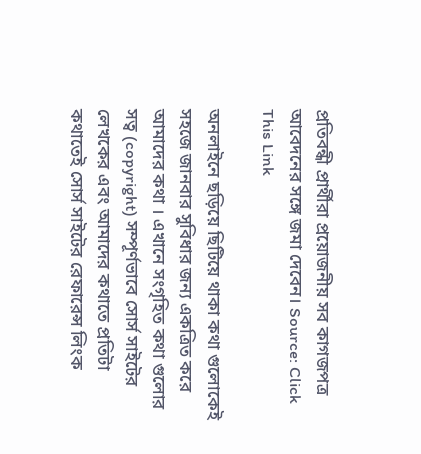প্রতিবন্ধী প্রার্থীরা প্রয়োজনীয় সব কাগজপত্র আবেদনের সঙ্গে জমা দেবেন। Source: Click This Link

অনলাইনে ছড়িয়ে ছিটিয়ে থাকা কথা গুলোকেই সহজে জানবার সুবিধার জন্য একত্রিত করে আমাদের কথা । এখানে সংগৃহিত কথা গুলোর সত্ব (copyright) সম্পূর্ণভাবে সোর্স সাইটের লেখকের এবং আমাদের কথাতে প্রতিটা কথাতেই সোর্স সাইটের রেফারেন্স লিংক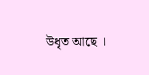উধৃত আছে ।